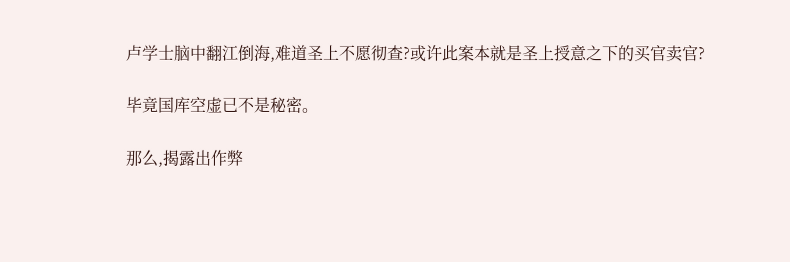卢学士脑中翻江倒海,难道圣上不愿彻查?或许此案本就是圣上授意之下的买官卖官?

毕竟国库空虚已不是秘密。

那么,揭露出作弊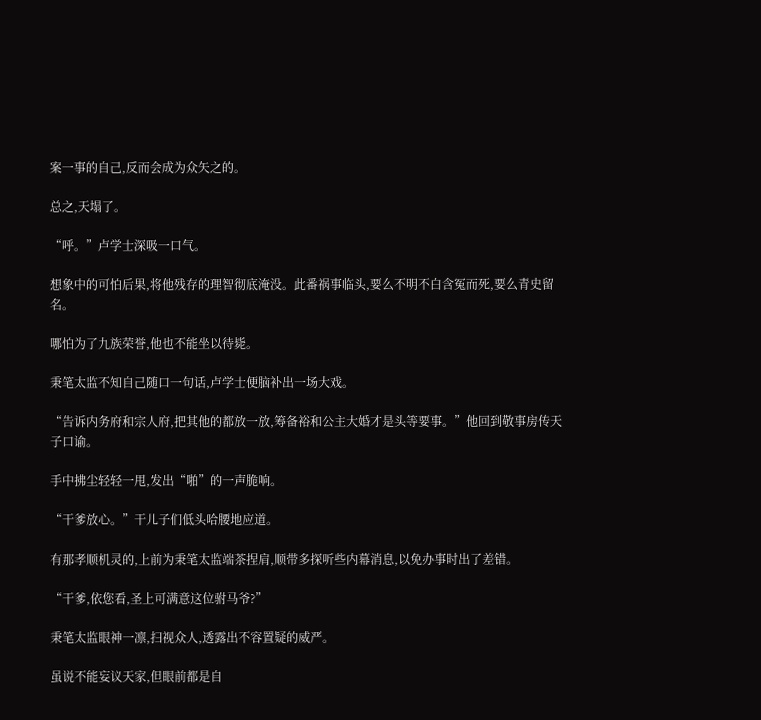案一事的自己,反而会成为众矢之的。

总之,天塌了。

“呼。”卢学士深吸一口气。

想象中的可怕后果,将他残存的理智彻底淹没。此番祸事临头,要么不明不白含冤而死,要么青史留名。

哪怕为了九族荣誉,他也不能坐以待毙。

秉笔太监不知自己随口一句话,卢学士便脑补出一场大戏。

“告诉内务府和宗人府,把其他的都放一放,筹备裕和公主大婚才是头等要事。”他回到敬事房传天子口谕。

手中拂尘轻轻一甩,发出“啪”的一声脆响。

“干爹放心。”干儿子们低头哈腰地应道。

有那孝顺机灵的,上前为秉笔太监端茶捏肩,顺带多探听些内幕消息,以免办事时出了差错。

“干爹,依您看,圣上可满意这位驸马爷?”

秉笔太监眼神一凛,扫视众人,透露出不容置疑的威严。

虽说不能妄议天家,但眼前都是自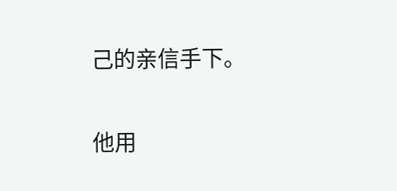己的亲信手下。

他用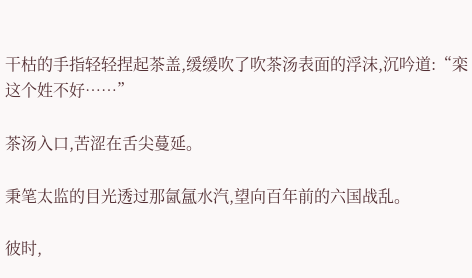干枯的手指轻轻捏起茶盖,缓缓吹了吹茶汤表面的浮沫,沉吟道:“栾这个姓不好……”

茶汤入口,苦涩在舌尖蔓延。

秉笔太监的目光透过那氤氲水汽,望向百年前的六国战乱。

彼时,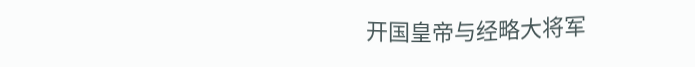开国皇帝与经略大将军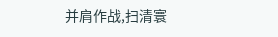并肩作战,扫清寰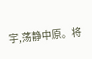宇,荡静中原。将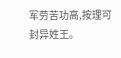军劳苦功高,按理可封异姓王。